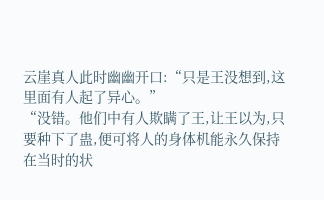云崖真人此时幽幽开口:“只是王没想到,这里面有人起了异心。”
“没错。他们中有人欺瞒了王,让王以为,只要种下了蛊,便可将人的身体机能永久保持在当时的状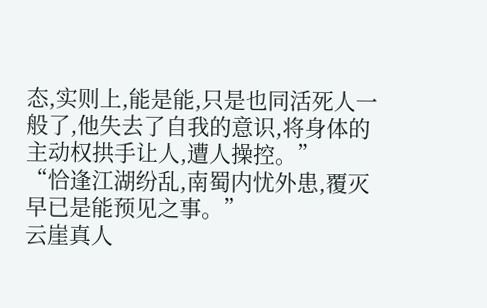态,实则上,能是能,只是也同活死人一般了,他失去了自我的意识,将身体的主动权拱手让人,遭人操控。”
“恰逢江湖纷乱,南蜀内忧外患,覆灭早已是能预见之事。”
云崖真人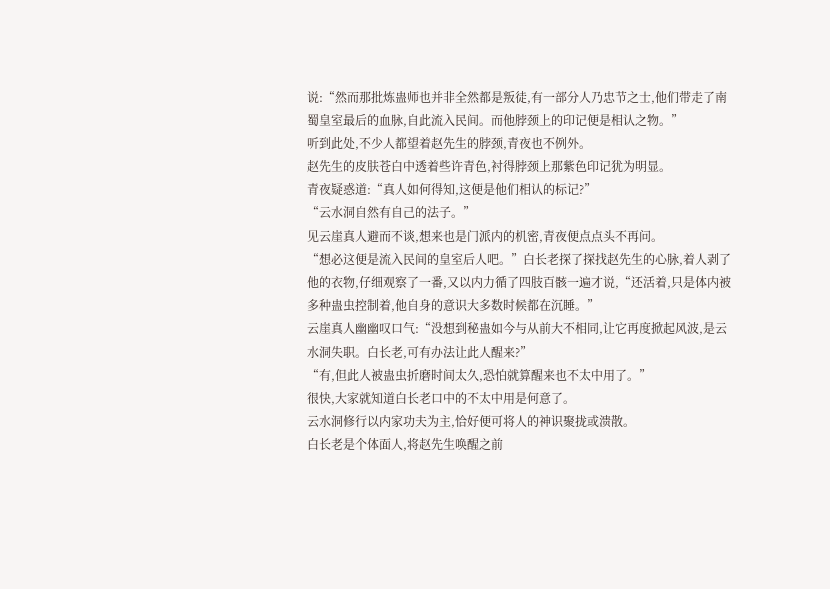说:“然而那批炼蛊师也并非全然都是叛徒,有一部分人乃忠节之士,他们带走了南蜀皇室最后的血脉,自此流入民间。而他脖颈上的印记便是相认之物。”
听到此处,不少人都望着赵先生的脖颈,青夜也不例外。
赵先生的皮肤苍白中透着些许青色,衬得脖颈上那紫色印记犹为明显。
青夜疑惑道:“真人如何得知,这便是他们相认的标记?”
“云水洞自然有自己的法子。”
见云崖真人避而不谈,想来也是门派内的机密,青夜便点点头不再问。
“想必这便是流入民间的皇室后人吧。”白长老探了探找赵先生的心脉,着人剥了他的衣物,仔细观察了一番,又以内力循了四肢百骸一遍才说,“还活着,只是体内被多种蛊虫控制着,他自身的意识大多数时候都在沉睡。”
云崖真人幽幽叹口气:“没想到秘蛊如今与从前大不相同,让它再度掀起风波,是云水洞失职。白长老,可有办法让此人醒来?”
“有,但此人被蛊虫折磨时间太久,恐怕就算醒来也不太中用了。”
很快,大家就知道白长老口中的不太中用是何意了。
云水洞修行以内家功夫为主,恰好便可将人的神识聚拢或溃散。
白长老是个体面人,将赵先生唤醒之前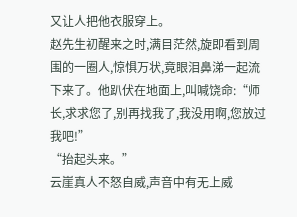又让人把他衣服穿上。
赵先生初醒来之时,满目茫然,旋即看到周围的一圈人,惊惧万状,竟眼泪鼻涕一起流下来了。他趴伏在地面上,叫喊饶命:“师长,求求您了,别再找我了,我没用啊,您放过我吧!”
“抬起头来。”
云崖真人不怒自威,声音中有无上威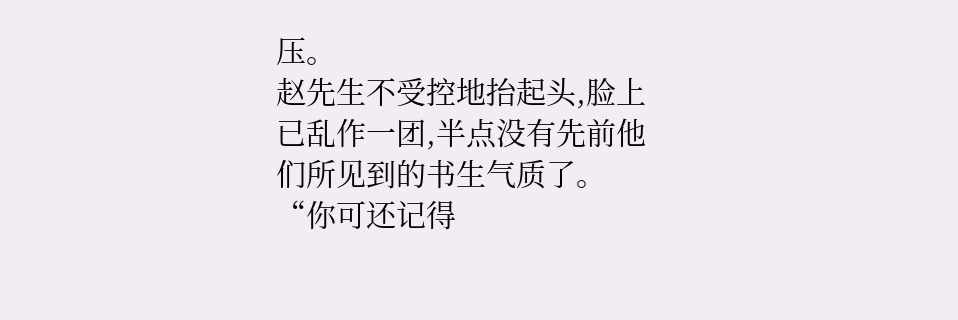压。
赵先生不受控地抬起头,脸上已乱作一团,半点没有先前他们所见到的书生气质了。
“你可还记得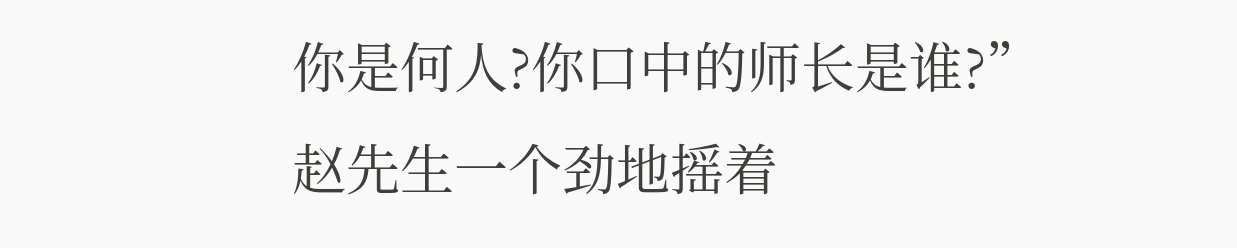你是何人?你口中的师长是谁?”
赵先生一个劲地摇着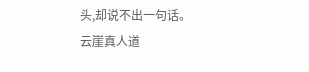头,却说不出一句话。
云崖真人道